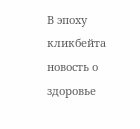В эпоху кликбейта новость о здоровье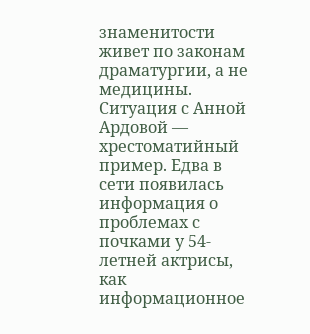знаменитости живет по законам драматургии, а не медицины. Ситуация с Анной Ардовой — хрестоматийный пример. Едва в сети появилась информация о проблемах с почками у 54-летней актрисы, как информационное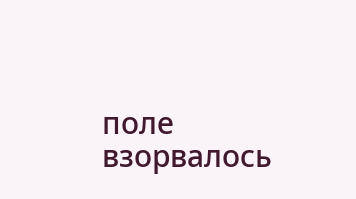поле взорвалось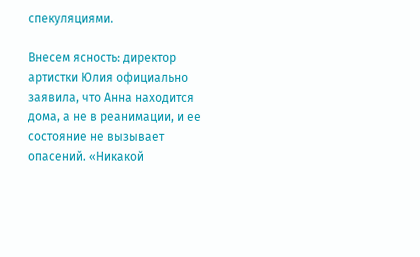спекуляциями.

Внесем ясность: директор артистки Юлия официально заявила, что Анна находится дома, а не в реанимации, и ее состояние не вызывает опасений. «Никакой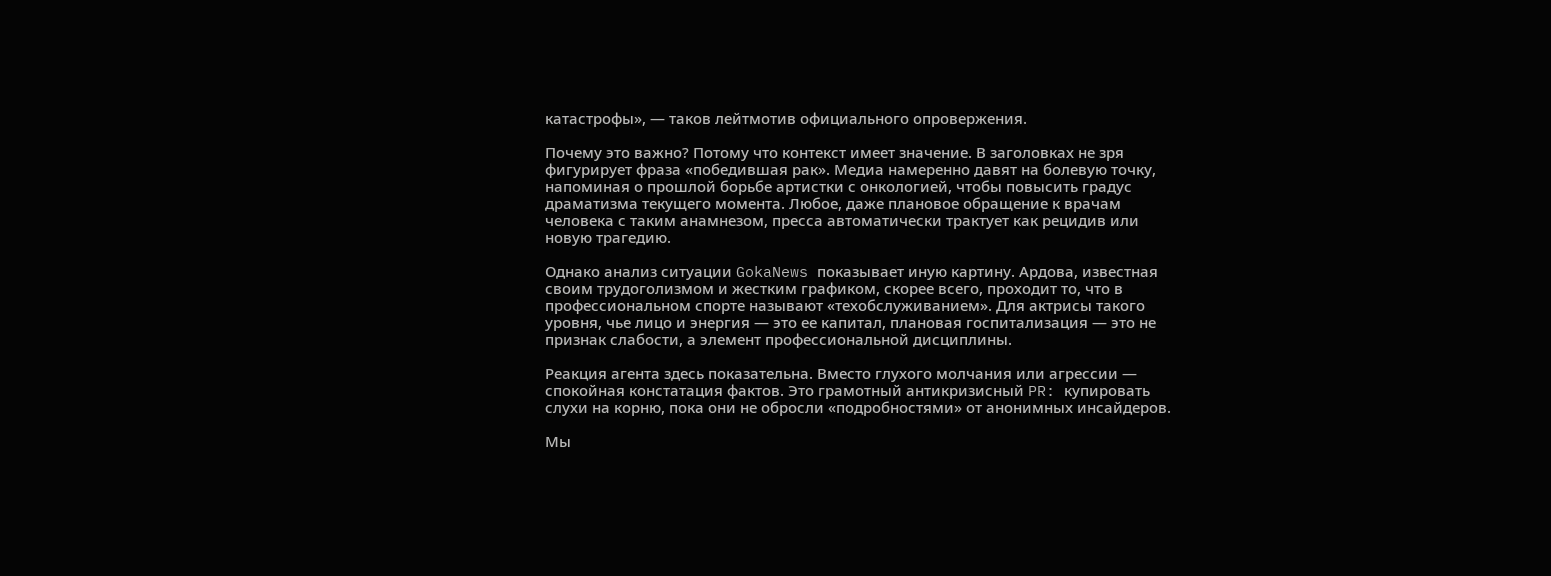катастрофы», — таков лейтмотив официального опровержения.

Почему это важно? Потому что контекст имеет значение. В заголовках не зря фигурирует фраза «победившая рак». Медиа намеренно давят на болевую точку, напоминая о прошлой борьбе артистки с онкологией, чтобы повысить градус драматизма текущего момента. Любое, даже плановое обращение к врачам человека с таким анамнезом, пресса автоматически трактует как рецидив или новую трагедию.

Однако анализ ситуации GokaNews показывает иную картину. Ардова, известная своим трудоголизмом и жестким графиком, скорее всего, проходит то, что в профессиональном спорте называют «техобслуживанием». Для актрисы такого уровня, чье лицо и энергия — это ее капитал, плановая госпитализация — это не признак слабости, а элемент профессиональной дисциплины.

Реакция агента здесь показательна. Вместо глухого молчания или агрессии — спокойная констатация фактов. Это грамотный антикризисный PR: купировать слухи на корню, пока они не обросли «подробностями» от анонимных инсайдеров.

Мы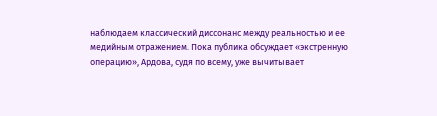наблюдаем классический диссонанс между реальностью и ее медийным отражением. Пока публика обсуждает «экстренную операцию», Ардова, судя по всему, уже вычитывает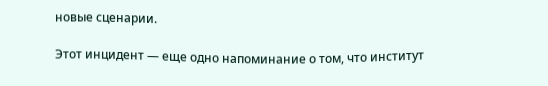новые сценарии.

Этот инцидент — еще одно напоминание о том, что институт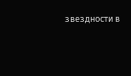звездности в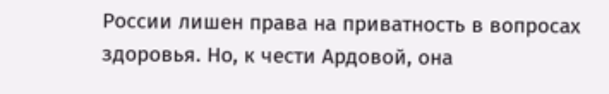России лишен права на приватность в вопросах здоровья. Но, к чести Ардовой, она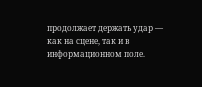продолжает держать удар — как на сцене, так и в информационном поле.